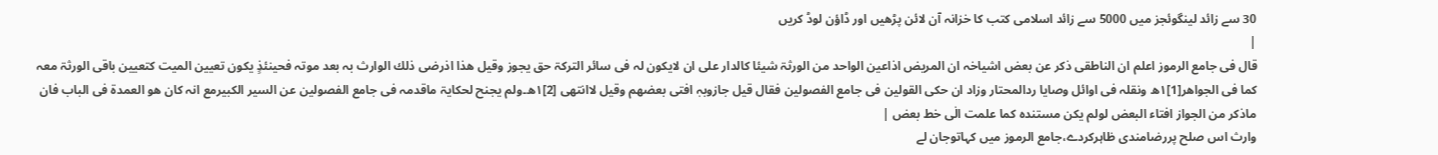30 سے زائد لینگوئجز میں 5000 سے زائد اسلامی کتب کا خزانہ آن لائن پڑھیں اور ڈاؤن لوڈ کریں
|
قال فی جامع الرموز اعلم ان الناطقی ذکر عن بعض اشیاخہ ان المریض اذاعین الواحد من الورثۃ شیئا کالدار علی ان لایکون لہ فی سائر الترکۃ حق یجوز وقیل ھذا اذرضی ذلك الوارث بہ بعد موتہ فحینئذٍ یکون تعیین المیت کتعیین باقی الورثۃ معہ کما فی الجواھر[1]۱ھ ونقلہ فی اوائل وصایا ردالمحتار وزاد ان حکی القولین فی جامع الفصولین فقال قیل جازوبہٖ افتی بعضھم وقیل لاانتھی [2]۱ھ۔ولم یجنح لحکایۃ ماقدمہ فی جامع الفصولین عن السیر الکبیرمع انہ کان ھو العمدۃ فی الباب فان ماذکر من الجواز افتاء البعض لولم یکن مستندہ کما علمت الٰی خط بعض |
وارث اس صلح پررضامندی ظاہرکردے،جامع الرموز میں کہاتوجان لے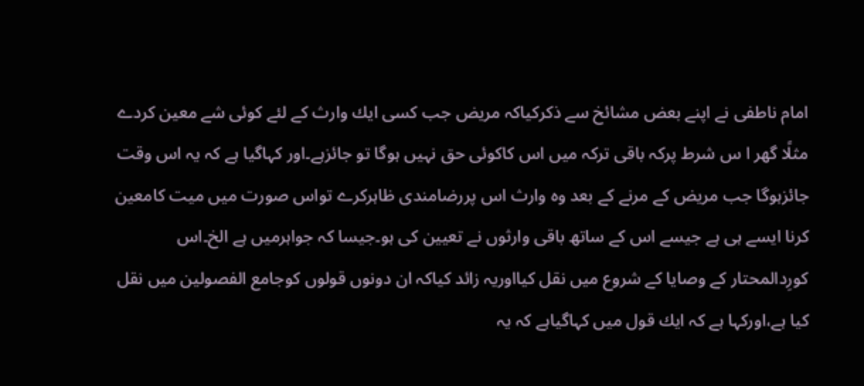امام ناطفی نے اپنے بعض مشائخ سے ذکرکیاکہ مریض جب کسی ایك وارث کے لئے کوئی شے معین کردے مثلًا گھر ا س شرط پرکہ باقی ترکہ میں اس کاکوئی حق نہیں ہوگا تو جائزہے۔اور کہاگیا ہے کہ یہ اس وقت جائزہوگا جب مریض کے مرنے کے بعد وہ وارث اس پررضامندی ظاہرکرے تواس صورت میں میت کامعین کرنا ایسے ہی ہے جیسے اس کے ساتھ باقی وارثوں نے تعیین کی ہو۔جیسا کہ جواہرمیں ہے الخ۔اس کورِدالمحتار کے وصایا کے شروع میں نقل کیااوریہ زائد کیاکہ ان دونوں قولوں کوجامع الفصولین میں نقل کیا ہے،اورکہا ہے کہ ایك قول میں کہاگیاہے کہ یہ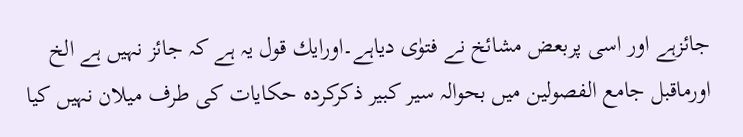جائزہے اور اسی پربعض مشائخ نے فتوٰی دیاہے۔اورایك قول یہ ہے کہ جائز نہیں ہے الخ اورماقبل جامع الفصولین میں بحوالہ سیر کبیر ذکرکردہ حکایات کی طرف میلان نہیں کیا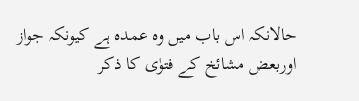حالانکہ اس باب میں وہ عمدہ ہے کیونکہ جواز اوربعض مشائخ کے فتوٰی کا ذکر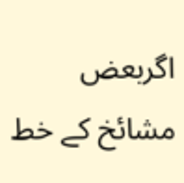اگربعض مشائخ کے خط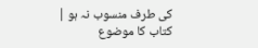کی طرف منسوب نہ ہو |
کتاب کا موضوع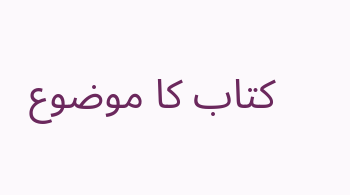کتاب کا موضوع